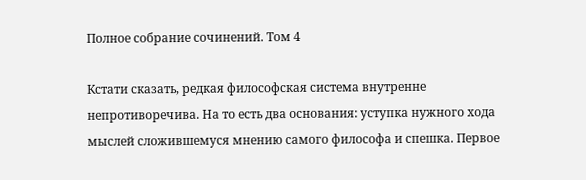Полное собрание сочинений. Том 4

Кстати сказать, редкая философская система внутренне непротиворечива. На то есть два основания: уступка нужного хода мыслей сложившемуся мнению самого философа и спешка. Первое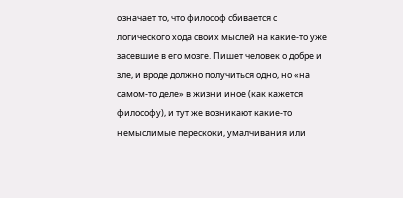означает то, что философ сбивается с логического хода своих мыслей на какие-то уже засевшие в его мозге. Пишет человек о добре и зле, и вроде должно получиться одно, но «на самом-то деле» в жизни иное (как кажется философу), и тут же возникают какие-то немыслимые перескоки, умалчивания или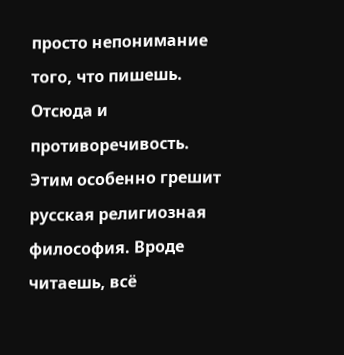просто непонимание того, что пишешь. Отсюда и противоречивость. Этим особенно грешит русская религиозная философия. Вроде читаешь, всё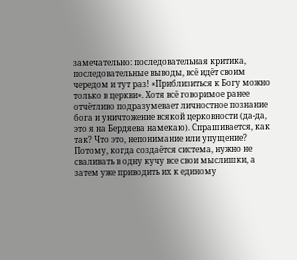замечательно: последовательная критика, последовательные выводы, всё идёт своим чередом и тут раз! «Приблизиться к Богу можно только в церкви». Хотя всё говоримое ранее отчётливо подразумевает личностное познание бога и уничтожение всякой церковности (да-да, это я на Бердяева намекаю). Спрашивается, как так? Что это, непонимание или упущение? Потому, когда создаётся система, нужно не сваливать в одну кучу все свои мыслишки, а затем уже приводить их к единому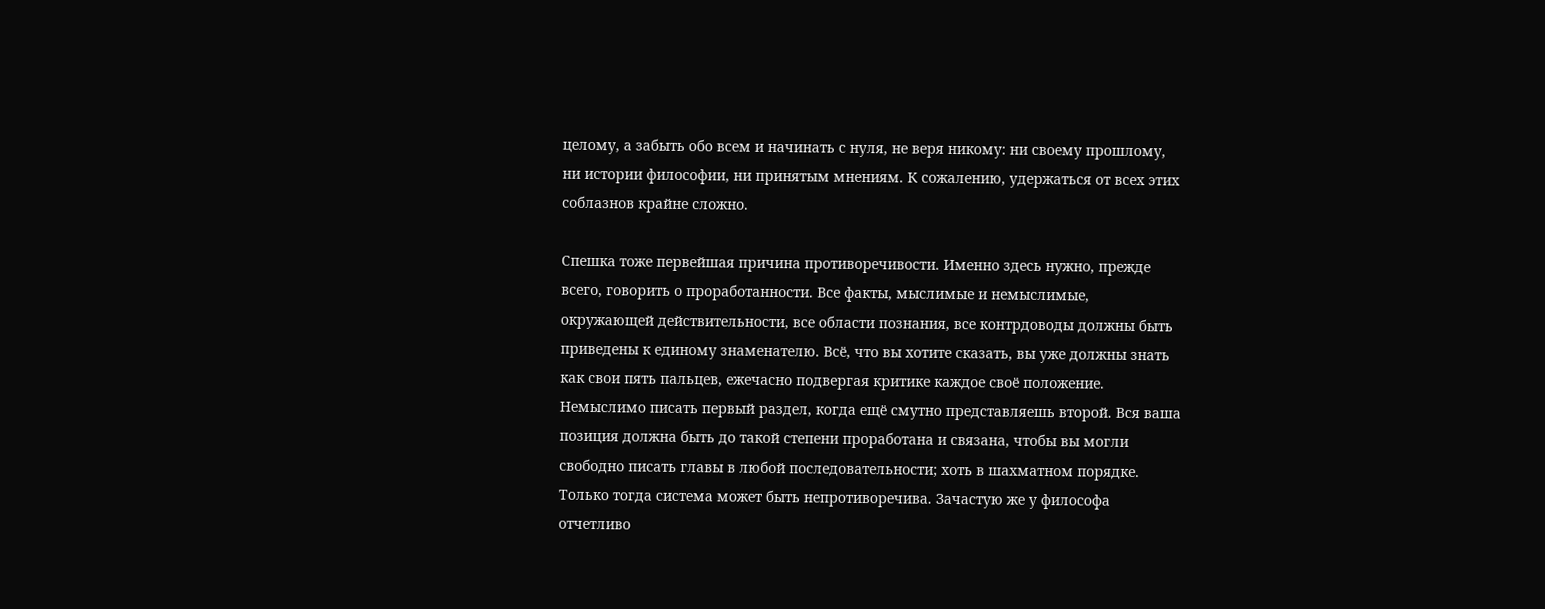целому, а забыть обо всем и начинать с нуля, не веря никому: ни своему прошлому, ни истории философии, ни принятым мнениям. К сожалению, удержаться от всех этих соблазнов крайне сложно.

Спешка тоже первейшая причина противоречивости. Именно здесь нужно, прежде всего, говорить о проработанности. Все факты, мыслимые и немыслимые, окружающей действительности, все области познания, все контрдоводы должны быть приведены к единому знаменателю. Всё, что вы хотите сказать, вы уже должны знать как свои пять пальцев, ежечасно подвергая критике каждое своё положение. Немыслимо писать первый раздел, когда ещё смутно представляешь второй. Вся ваша позиция должна быть до такой степени проработана и связана, чтобы вы могли свободно писать главы в любой последовательности; хоть в шахматном порядке. Только тогда система может быть непротиворечива. Зачастую же у философа отчетливо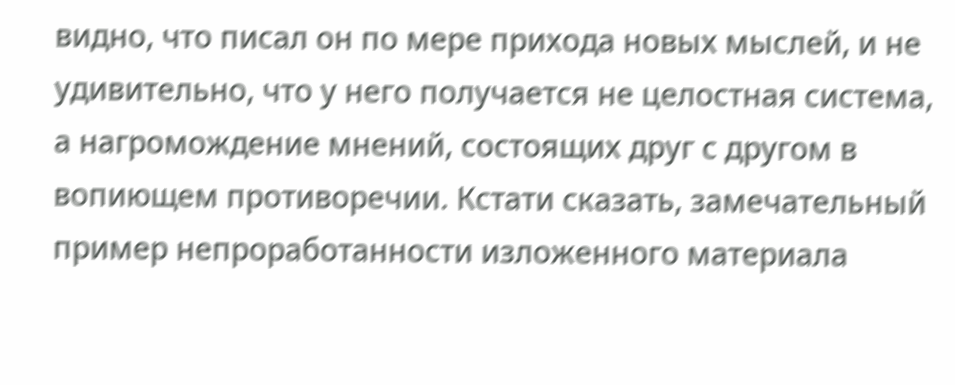видно, что писал он по мере прихода новых мыслей, и не удивительно, что у него получается не целостная система, а нагромождение мнений, состоящих друг с другом в вопиющем противоречии. Кстати сказать, замечательный пример непроработанности изложенного материала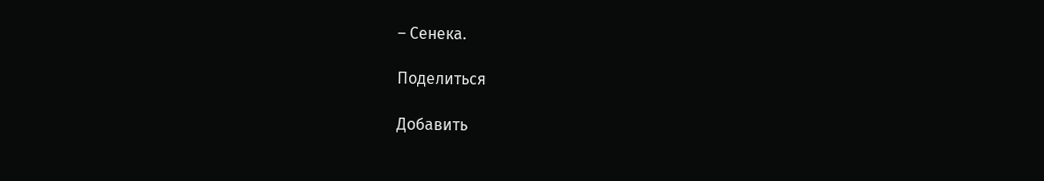– Сенека.

Поделиться

Добавить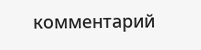комментарий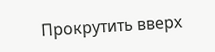Прокрутить вверх